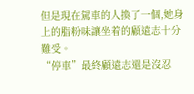但是現在駕車的人換了一個,她身上的脂粉味讓坐着的顧遠志十分難受。
“停車”最終顧遠志還是沒忍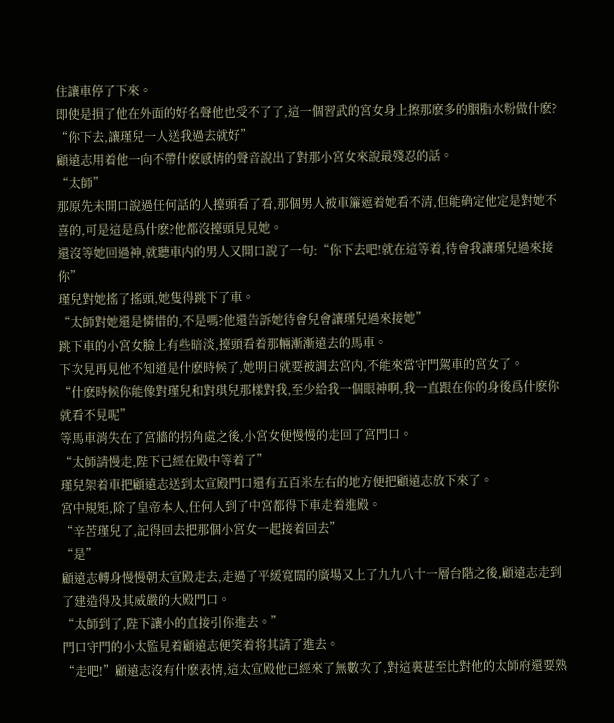住讓車停了下來。
即使是損了他在外面的好名聲他也受不了了,這一個習武的宮女身上擦那麽多的胭脂水粉做什麽?
“你下去,讓瑾兒一人送我過去就好”
顧遠志用着他一向不帶什麽感情的聲音說出了對那小宮女來說最殘忍的話。
“太師”
那原先未開口說過任何話的人擡頭看了看,那個男人被車簾遮着她看不清,但能确定他定是對她不喜的,可是這是爲什麽?他都沒擡頭見見她。
還沒等她回過神,就聽車内的男人又開口說了一句:“你下去吧!就在這等着,待會我讓瑾兒過來接你”
瑾兒對她搖了搖頭,她隻得跳下了車。
“太師對她還是憐惜的,不是嗎?他還告訴她待會兒會讓瑾兒過來接她”
跳下車的小宮女臉上有些暗淡,擡頭看着那輛漸漸遠去的馬車。
下次見再見他不知道是什麽時候了,她明日就要被調去宮内,不能來當守門駕車的宮女了。
“什麽時候你能像對瑾兒和對琪兒那樣對我,至少給我一個眼神啊,我一直跟在你的身後爲什麽你就看不見呢”
等馬車消失在了宮牆的拐角處之後,小宮女便慢慢的走回了宮門口。
“太師請慢走,陛下已經在殿中等着了”
瑾兒架着車把顧遠志送到太宣殿門口還有五百米左右的地方便把顧遠志放下來了。
宮中規矩,除了皇帝本人,任何人到了中宮都得下車走着進殿。
“辛苦瑾兒了,記得回去把那個小宮女一起接着回去”
“是”
顧遠志轉身慢慢朝太宣殿走去,走過了平緩寬闊的廣場又上了九九八十一層台階之後,顧遠志走到了建造得及其威嚴的大殿門口。
“太師到了,陛下讓小的直接引你進去。”
門口守門的小太監見着顧遠志便笑着将其請了進去。
“走吧!”顧遠志沒有什麽表情,這太宣殿他已經來了無數次了,對這裏甚至比對他的太師府還要熟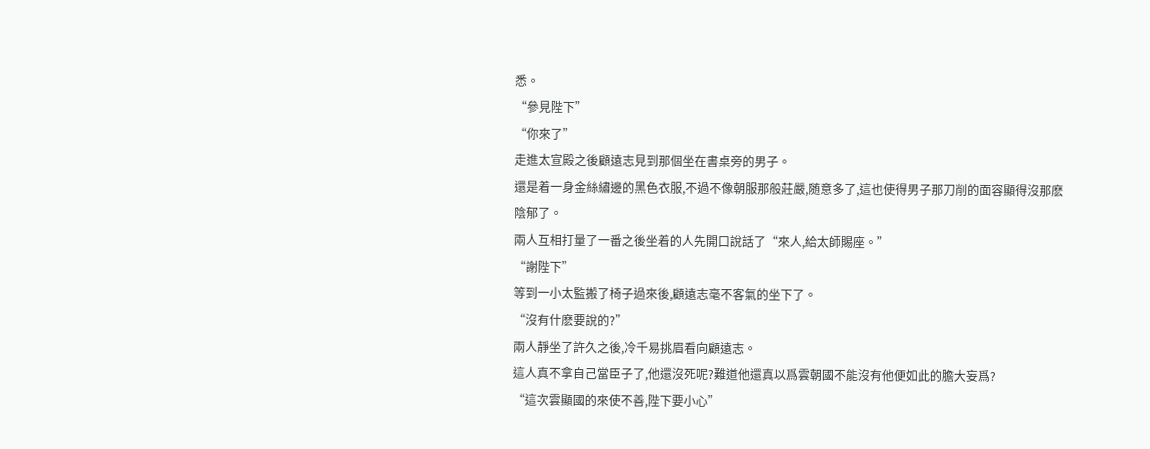悉。
“參見陛下”
“你來了”
走進太宣殿之後顧遠志見到那個坐在書桌旁的男子。
還是着一身金絲繡邊的黑色衣服,不過不像朝服那般莊嚴,随意多了,這也使得男子那刀削的面容顯得沒那麽陰郁了。
兩人互相打量了一番之後坐着的人先開口說話了“來人,給太師賜座。”
“謝陛下”
等到一小太監搬了椅子過來後,顧遠志毫不客氣的坐下了。
“沒有什麽要說的?”
兩人靜坐了許久之後,冷千易挑眉看向顧遠志。
這人真不拿自己當臣子了,他還沒死呢?難道他還真以爲雲朝國不能沒有他便如此的膽大妄爲?
“這次雲顯國的來使不善,陛下要小心”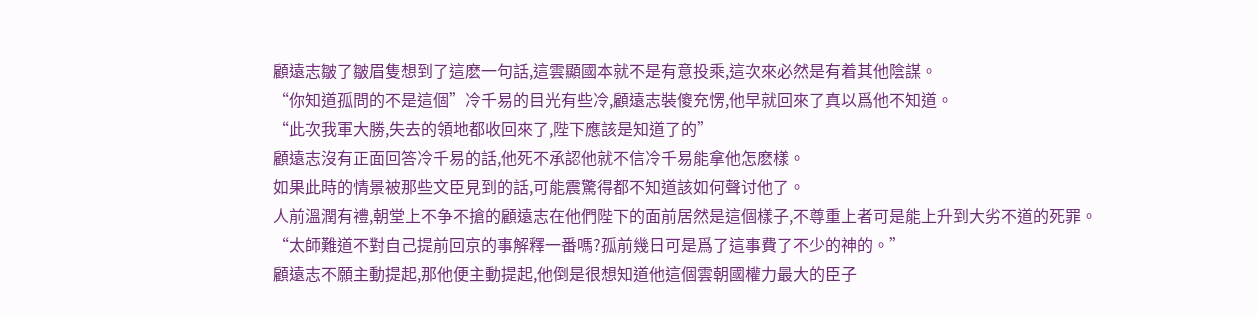顧遠志皺了皺眉隻想到了這麽一句話,這雲顯國本就不是有意投乘,這次來必然是有着其他陰謀。
“你知道孤問的不是這個”冷千易的目光有些冷,顧遠志裝傻充愣,他早就回來了真以爲他不知道。
“此次我軍大勝,失去的領地都收回來了,陛下應該是知道了的”
顧遠志沒有正面回答冷千易的話,他死不承認他就不信冷千易能拿他怎麽樣。
如果此時的情景被那些文臣見到的話,可能震驚得都不知道該如何聲讨他了。
人前溫潤有禮,朝堂上不争不搶的顧遠志在他們陛下的面前居然是這個樣子,不尊重上者可是能上升到大劣不道的死罪。
“太師難道不對自己提前回京的事解釋一番嗎?孤前幾日可是爲了這事費了不少的神的。”
顧遠志不願主動提起,那他便主動提起,他倒是很想知道他這個雲朝國權力最大的臣子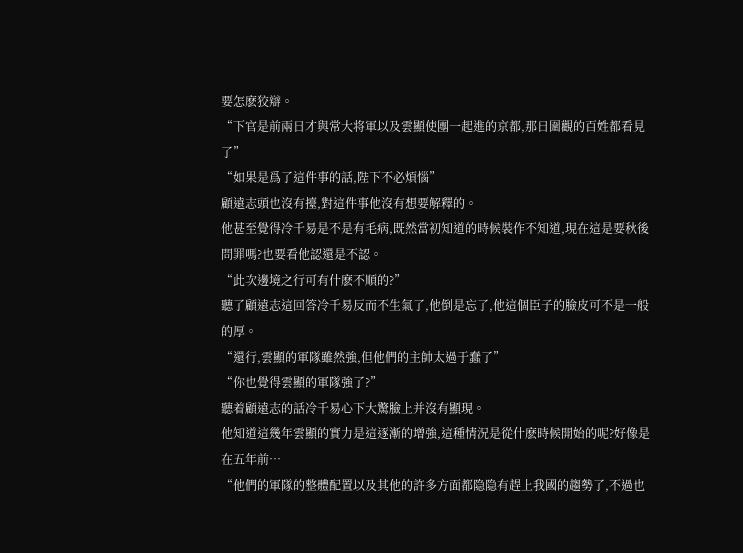要怎麽狡辯。
“下官是前兩日才與常大将軍以及雲顯使團一起進的京都,那日圍觀的百姓都看見了”
“如果是爲了這件事的話,陛下不必煩惱”
顧遠志頭也沒有擡,對這件事他沒有想要解釋的。
他甚至覺得冷千易是不是有毛病,既然當初知道的時候裝作不知道,現在這是要秋後問罪嗎?也要看他認還是不認。
“此次邊境之行可有什麽不順的?”
聽了顧遠志這回答冷千易反而不生氣了,他倒是忘了,他這個臣子的臉皮可不是一般的厚。
“還行,雲顯的軍隊雖然強,但他們的主帥太過于蠢了”
“你也覺得雲顯的軍隊強了?”
聽着顧遠志的話冷千易心下大驚臉上并沒有顯現。
他知道這幾年雲顯的實力是這逐漸的增強,這種情況是從什麽時候開始的呢?好像是在五年前…
“他們的軍隊的整體配置以及其他的許多方面都隐隐有趕上我國的趨勢了,不過也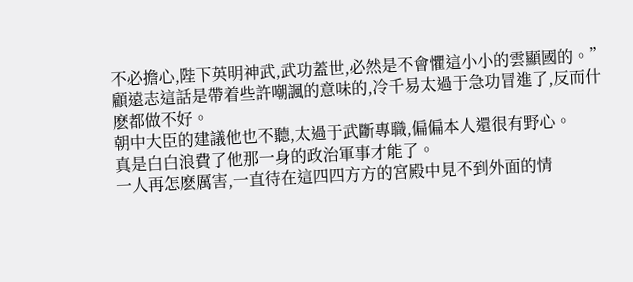不必擔心,陛下英明神武,武功蓋世,必然是不會懼這小小的雲顯國的。”
顧遠志這話是帶着些許嘲諷的意味的,冷千易太過于急功冒進了,反而什麽都做不好。
朝中大臣的建議他也不聽,太過于武斷專職,偏偏本人還很有野心。
真是白白浪費了他那一身的政治軍事才能了。
一人再怎麽厲害,一直待在這四四方方的宮殿中見不到外面的情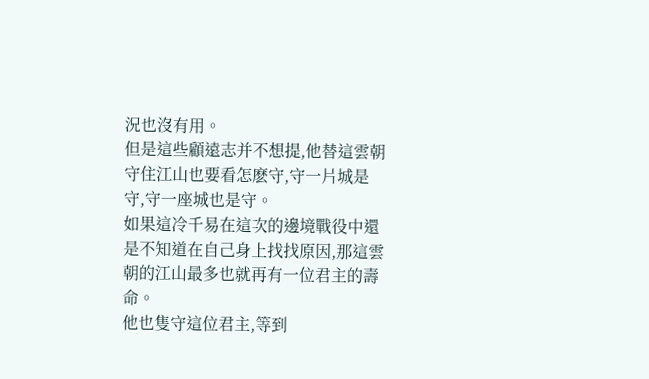況也沒有用。
但是這些顧遠志并不想提,他替這雲朝守住江山也要看怎麽守,守一片城是守,守一座城也是守。
如果這冷千易在這次的邊境戰役中還是不知道在自己身上找找原因,那這雲朝的江山最多也就再有一位君主的壽命。
他也隻守這位君主,等到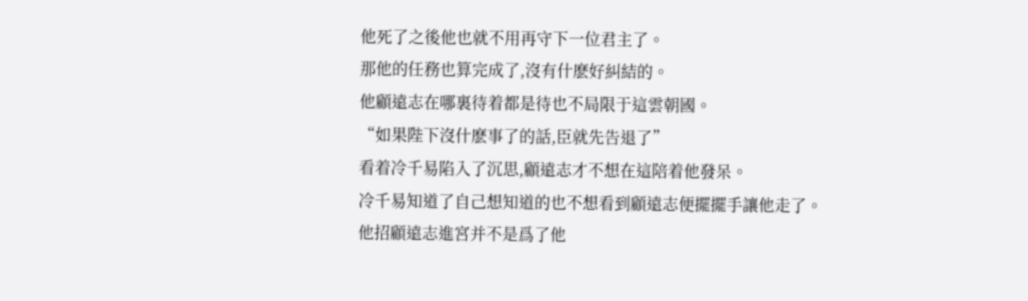他死了之後他也就不用再守下一位君主了。
那他的任務也算完成了,沒有什麽好糾結的。
他顧遠志在哪裏待着都是待也不局限于這雲朝國。
“如果陛下沒什麽事了的話,臣就先告退了”
看着冷千易陷入了沉思,顧遠志才不想在這陪着他發呆。
冷千易知道了自己想知道的也不想看到顧遠志便擺擺手讓他走了。
他招顧遠志進宮并不是爲了他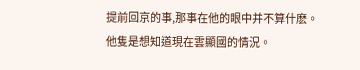提前回京的事,那事在他的眼中并不算什麽。
他隻是想知道現在雲顯國的情況。